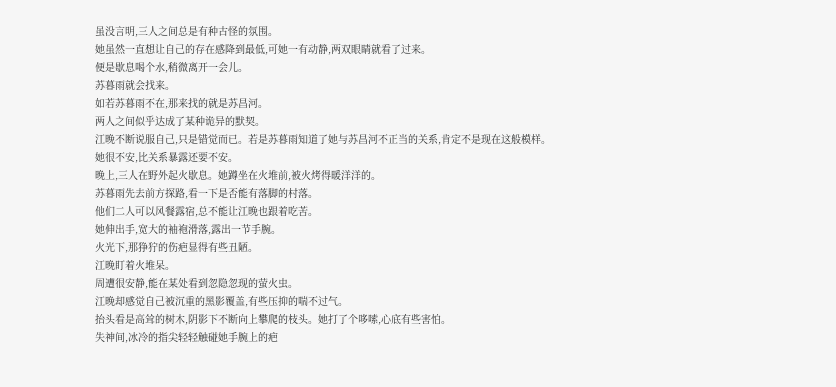虽没言明,三人之间总是有种古怪的氛围。
她虽然一直想让自己的存在感降到最低,可她一有动静,两双眼睛就看了过来。
便是歇息喝个水,稍微离开一会儿。
苏暮雨就会找来。
如若苏暮雨不在,那来找的就是苏昌河。
两人之间似乎达成了某种诡异的默契。
江晚不断说服自己,只是错觉而已。若是苏暮雨知道了她与苏昌河不正当的关系,肯定不是现在这般模样。
她很不安,比关系暴露还要不安。
晚上,三人在野外起火歇息。她蹲坐在火堆前,被火烤得暖洋洋的。
苏暮雨先去前方探路,看一下是否能有落脚的村落。
他们二人可以风餐露宿,总不能让江晚也跟着吃苦。
她伸出手,宽大的袖袍滑落,露出一节手腕。
火光下,那狰狞的伤疤显得有些丑陋。
江晚盯着火堆呆。
周遭很安静,能在某处看到忽隐忽现的萤火虫。
江晚却感觉自己被沉重的黑影覆盖,有些压抑的喘不过气。
抬头看是高耸的树木,阴影下不断向上攀爬的枝头。她打了个哆嗦,心底有些害怕。
失神间,冰冷的指尖轻轻触碰她手腕上的疤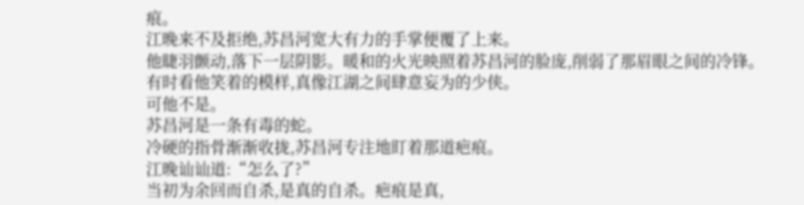痕。
江晚来不及拒绝,苏昌河宽大有力的手掌便覆了上来。
他睫羽颤动,落下一层阴影。暖和的火光映照着苏昌河的脸庞,削弱了那眉眼之间的冷锋。
有时看他笑着的模样,真像江湖之间肆意妄为的少侠。
可他不是。
苏昌河是一条有毒的蛇。
冷硬的指骨渐渐收拢,苏昌河专注地盯着那道疤痕。
江晚讪讪道:“怎么了?”
当初为余回而自杀,是真的自杀。疤痕是真,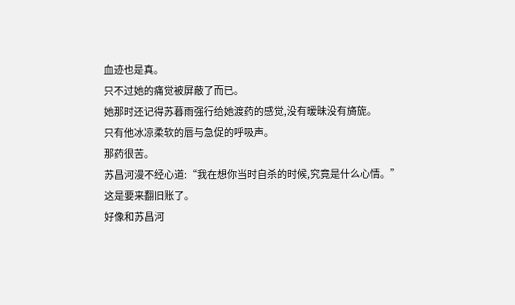血迹也是真。
只不过她的痛觉被屏蔽了而已。
她那时还记得苏暮雨强行给她渡药的感觉,没有暧昧没有旖旎。
只有他冰凉柔软的唇与急促的呼吸声。
那药很苦。
苏昌河漫不经心道:“我在想你当时自杀的时候,究竟是什么心情。”
这是要来翻旧账了。
好像和苏昌河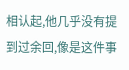相认起,他几乎没有提到过余回,像是这件事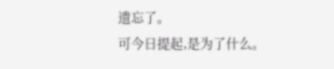遗忘了。
可今日提起,是为了什么。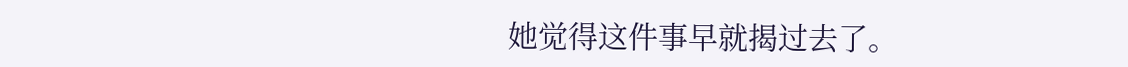她觉得这件事早就揭过去了。